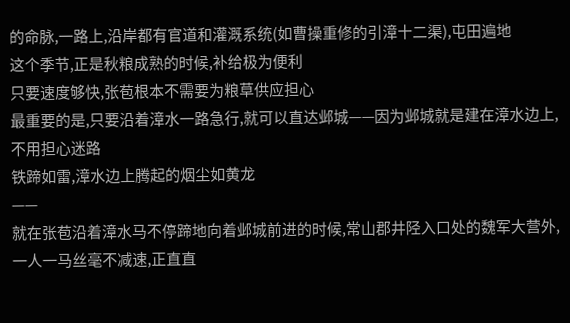的命脉,一路上,沿岸都有官道和灌溉系统(如曹操重修的引漳十二渠),屯田遍地
这个季节,正是秋粮成熟的时候,补给极为便利
只要速度够快,张苞根本不需要为粮草供应担心
最重要的是,只要沿着漳水一路急行,就可以直达邺城——因为邺城就是建在漳水边上,不用担心迷路
铁蹄如雷,漳水边上腾起的烟尘如黄龙
——
就在张苞沿着漳水马不停蹄地向着邺城前进的时候,常山郡井陉入口处的魏军大营外,一人一马丝毫不减速,正直直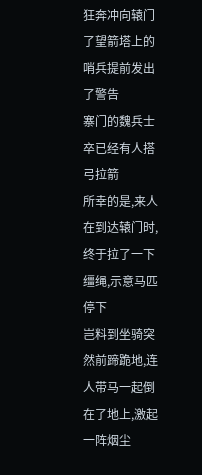狂奔冲向辕门
了望箭塔上的哨兵提前发出了警告
寨门的魏兵士卒已经有人搭弓拉箭
所幸的是,来人在到达辕门时,终于拉了一下缰绳,示意马匹停下
岂料到坐骑突然前蹄跪地,连人带马一起倒在了地上,激起一阵烟尘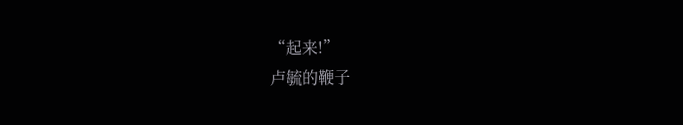“起来!”
卢毓的鞭子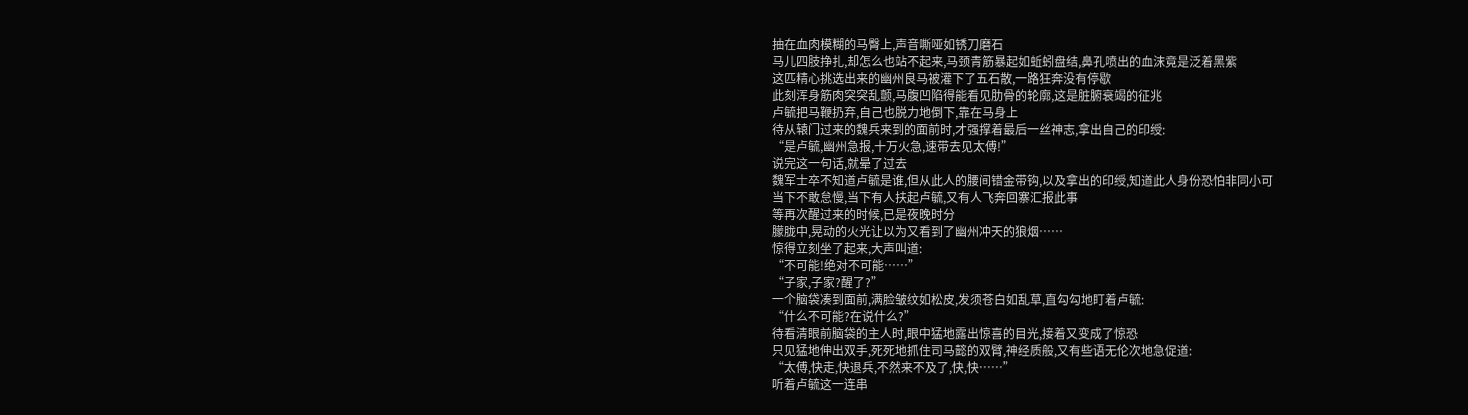抽在血肉模糊的马臀上,声音嘶哑如锈刀磨石
马儿四肢挣扎,却怎么也站不起来,马颈青筋暴起如蚯蚓盘结,鼻孔喷出的血沫竟是泛着黑紫
这匹精心挑选出来的幽州良马被灌下了五石散,一路狂奔没有停歇
此刻浑身筋肉突突乱颤,马腹凹陷得能看见肋骨的轮廓,这是脏腑衰竭的征兆
卢毓把马鞭扔弃,自己也脱力地倒下,靠在马身上
待从辕门过来的魏兵来到的面前时,才强撑着最后一丝神志,拿出自己的印绶:
“是卢毓,幽州急报,十万火急,速带去见太傅!”
说完这一句话,就晕了过去
魏军士卒不知道卢毓是谁,但从此人的腰间错金带钩,以及拿出的印绶,知道此人身份恐怕非同小可
当下不敢怠慢,当下有人扶起卢毓,又有人飞奔回寨汇报此事
等再次醒过来的时候,已是夜晚时分
朦胧中,晃动的火光让以为又看到了幽州冲天的狼烟……
惊得立刻坐了起来,大声叫道:
“不可能!绝对不可能……”
“子家,子家?醒了?”
一个脑袋凑到面前,满脸皱纹如松皮,发须苍白如乱草,直勾勾地盯着卢毓:
“什么不可能?在说什么?”
待看清眼前脑袋的主人时,眼中猛地露出惊喜的目光,接着又变成了惊恐
只见猛地伸出双手,死死地抓住司马懿的双臂,神经质般,又有些语无伦次地急促道:
“太傅,快走,快退兵,不然来不及了,快,快……”
听着卢毓这一连串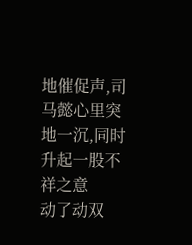地催促声,司马懿心里突地一沉,同时升起一股不祥之意
动了动双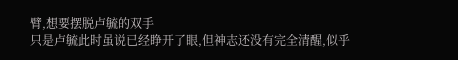臂,想要摆脱卢毓的双手
只是卢毓此时虽说已经睁开了眼,但神志还没有完全清醒,似乎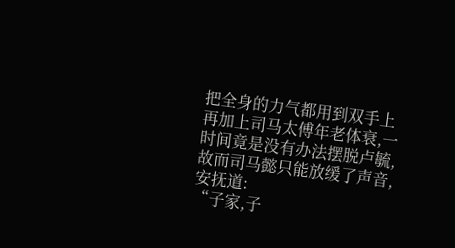把全身的力气都用到双手上
再加上司马太傅年老体衰,一时间竟是没有办法摆脱卢毓,故而司马懿只能放缓了声音,安抚道:
“子家,子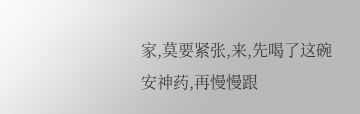家,莫要紧张,来,先喝了这碗安神药,再慢慢跟